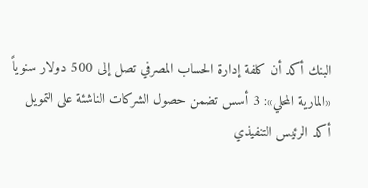البنك أكد أن كلفة إدارة الحساب المصرفي تصل إلى 500 دولار سنوياً
«المارية المحلي»: 3 أسس تضمن حصول الشركات الناشئة على التمويل
أكد الرئيس التنفيذي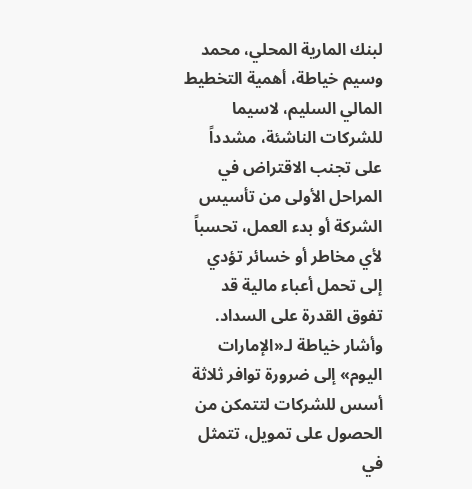لبنك المارية المحلي، محمد وسيم خياطة، أهمية التخطيط المالي السليم، لاسيما للشركات الناشئة، مشدداً على تجنب الاقتراض في المراحل الأولى من تأسيس الشركة أو بدء العمل، تحسباً لأي مخاطر أو خسائر تؤدي إلى تحمل أعباء مالية قد تفوق القدرة على السداد.
وأشار خياطة لـ«الإمارات اليوم» إلى ضرورة توافر ثلاثة أسس للشركات لتتمكن من الحصول على تمويل، تتمثل في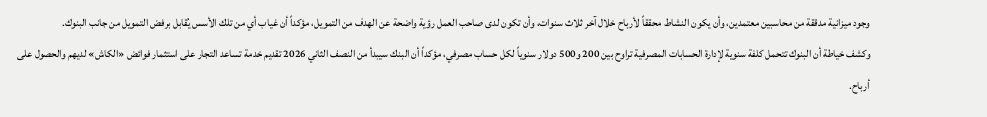وجود ميزانية مدققة من محاسبين معتمدين، وأن يكون النشاط محققاً لأرباح خلال آخر ثلاث سنوات، وأن تكون لدى صاحب العمل رؤية واضحة عن الهدف من التمويل، مؤكداً أن غياب أي من تلك الأسس يُقابل برفض التمويل من جانب البنوك.
وكشف خياطة أن البنوك تتحمل كلفة سنوية لإدارة الحسابات المصرفية تراوح بين 200 و500 دولار سنوياً لكل حساب مصرفي، مؤكداً أن البنك سيبدأ من النصف الثاني 2026 تقديم خدمة تساعد التجار على استثمار فوائض «الكاش» لديهم والحصول على أرباح.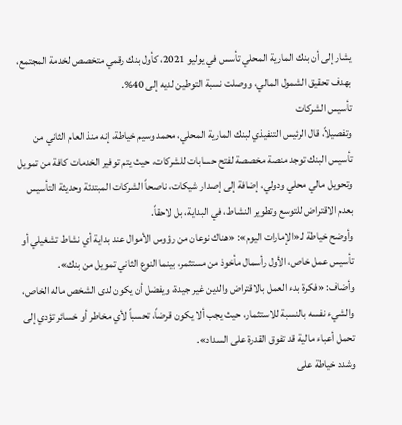يشار إلى أن بنك المارية المحلي تأسس في يوليو 2021، كأول بنك رقمي متخصص لخدمة المجتمع، بهدف تحقيق الشمول المالي، ووصلت نسبة التوطين لديه إلى 40%.
تأسيس الشركات
وتفصيلاً، قال الرئيس التنفيذي لبنك المارية المحلي، محمد وسيم خياطة، إنه منذ العام الثاني من تأسيس البنك توجد منصة مخصصة لفتح حسابات للشركات، حيث يتم توفير الخدمات كافة من تمويل وتحويل مالي محلي ودولي، إضافة إلى إصدار شيكات، ناصحاً الشركات المبتدئة وحديثة التأسيس بعدم الاقتراض للتوسع وتطوير النشاط، في البداية، بل لاحقاً.
وأوضح خياطة لـ«الإمارات اليوم»: «هناك نوعان من رؤوس الأموال عند بداية أي نشاط تشغيلي أو تأسيس عمل خاص، الأول رأسمال مأخوذ من مستثمر، بينما النوع الثاني تمويل من بنك».
وأضاف: «فكرة بدء العمل بالاقتراض والدين غير جيدة، ويفضل أن يكون لدى الشخص ماله الخاص، والشيء نفسه بالنسبة للاستثمار، حيث يجب ألا يكون قرضاً، تحسباً لأي مخاطر أو خسائر تؤدي إلى تحمل أعباء مالية قد تفوق القدرة على السداد».
وشدد خياطة على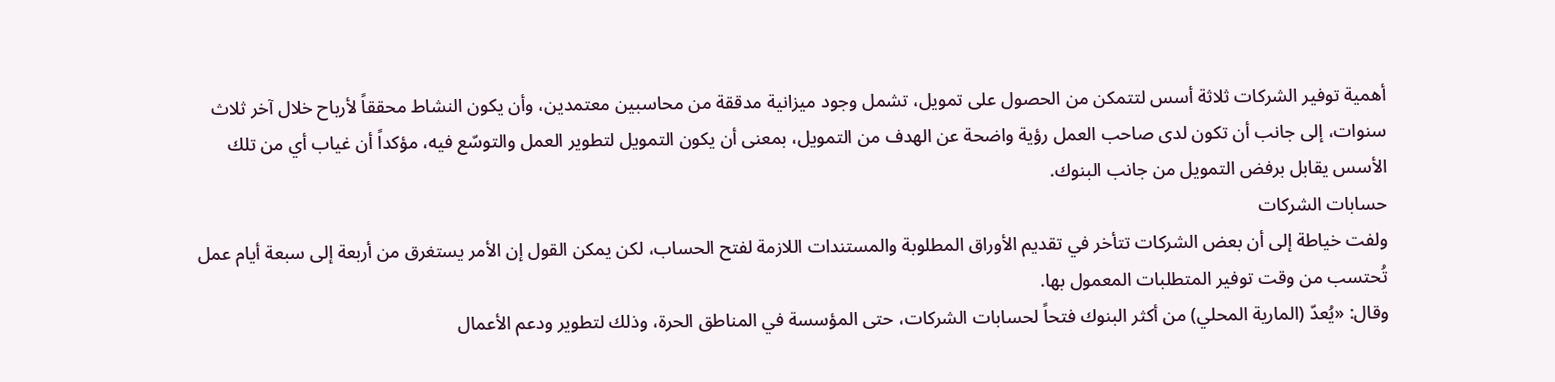أهمية توفير الشركات ثلاثة أسس لتتمكن من الحصول على تمويل، تشمل وجود ميزانية مدققة من محاسبين معتمدين، وأن يكون النشاط محققاً لأرباح خلال آخر ثلاث سنوات، إلى جانب أن تكون لدى صاحب العمل رؤية واضحة عن الهدف من التمويل، بمعنى أن يكون التمويل لتطوير العمل والتوسّع فيه، مؤكداً أن غياب أي من تلك الأسس يقابل برفض التمويل من جانب البنوك.
حسابات الشركات
ولفت خياطة إلى أن بعض الشركات تتأخر في تقديم الأوراق المطلوبة والمستندات اللازمة لفتح الحساب، لكن يمكن القول إن الأمر يستغرق من أربعة إلى سبعة أيام عمل تُحتسب من وقت توفير المتطلبات المعمول بها.
وقال: «يُعدّ (المارية المحلي) من أكثر البنوك فتحاً لحسابات الشركات، حتى المؤسسة في المناطق الحرة، وذلك لتطوير ودعم الأعمال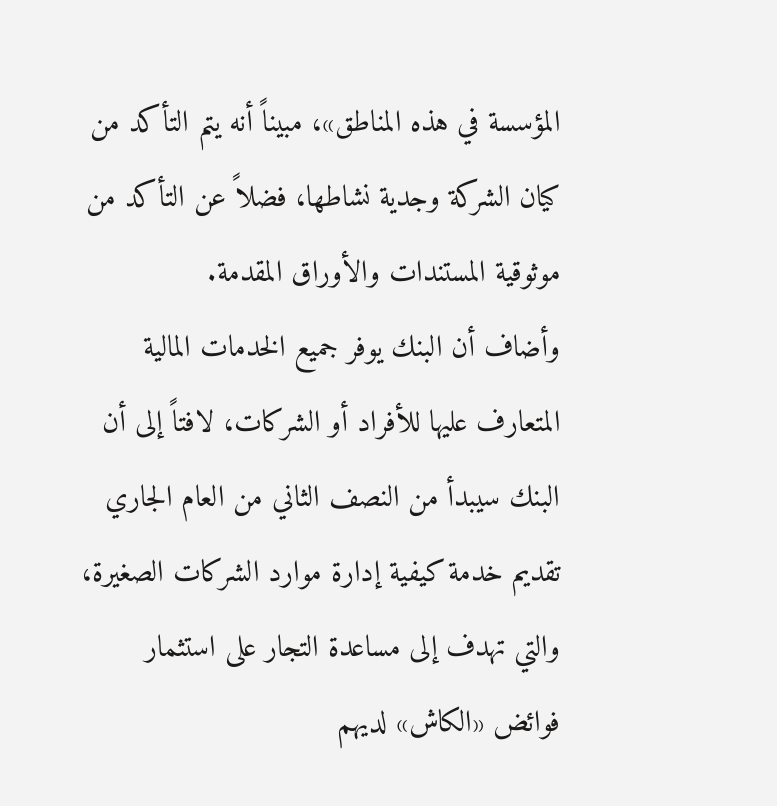المؤسسة في هذه المناطق»، مبيناً أنه يتم التأكد من كيان الشركة وجدية نشاطها، فضلاً عن التأكد من موثوقية المستندات والأوراق المقدمة.
وأضاف أن البنك يوفر جميع الخدمات المالية المتعارف عليها للأفراد أو الشركات، لافتاً إلى أن البنك سيبدأ من النصف الثاني من العام الجاري تقديم خدمة كيفية إدارة موارد الشركات الصغيرة، والتي تهدف إلى مساعدة التجار على استثمار فوائض «الكاش» لديهم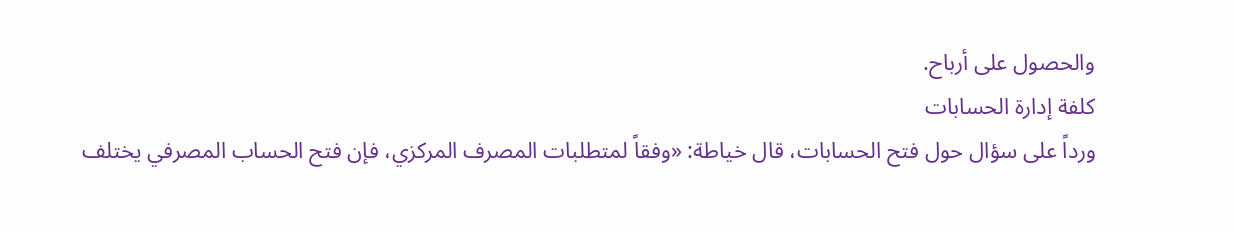والحصول على أرباح.
كلفة إدارة الحسابات
ورداً على سؤال حول فتح الحسابات، قال خياطة: «وفقاً لمتطلبات المصرف المركزي، فإن فتح الحساب المصرفي يختلف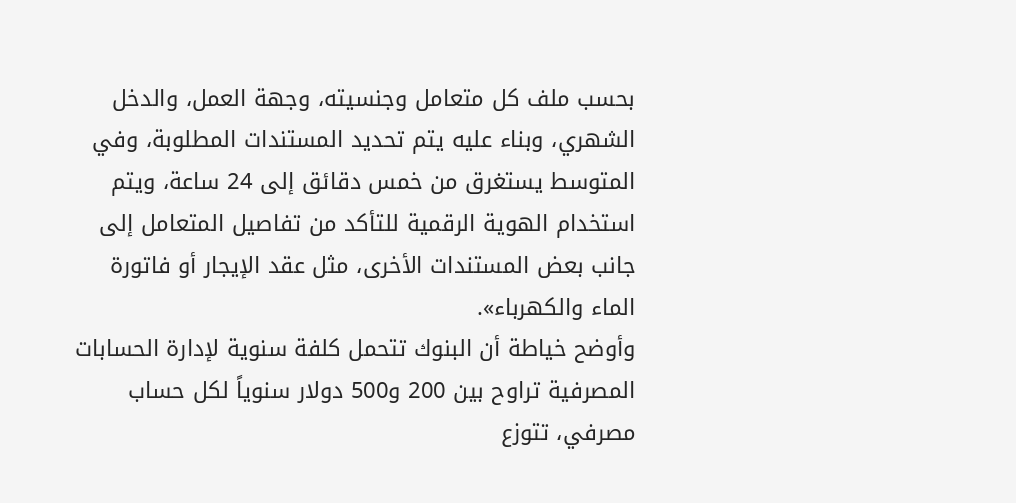بحسب ملف كل متعامل وجنسيته، وجهة العمل، والدخل الشهري، وبناء عليه يتم تحديد المستندات المطلوبة، وفي المتوسط يستغرق من خمس دقائق إلى 24 ساعة، ويتم استخدام الهوية الرقمية للتأكد من تفاصيل المتعامل إلى جانب بعض المستندات الأخرى، مثل عقد الإيجار أو فاتورة الماء والكهرباء».
وأوضح خياطة أن البنوك تتحمل كلفة سنوية لإدارة الحسابات المصرفية تراوح بين 200 و500 دولار سنوياً لكل حساب مصرفي، تتوزع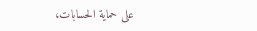على حماية الحسابات،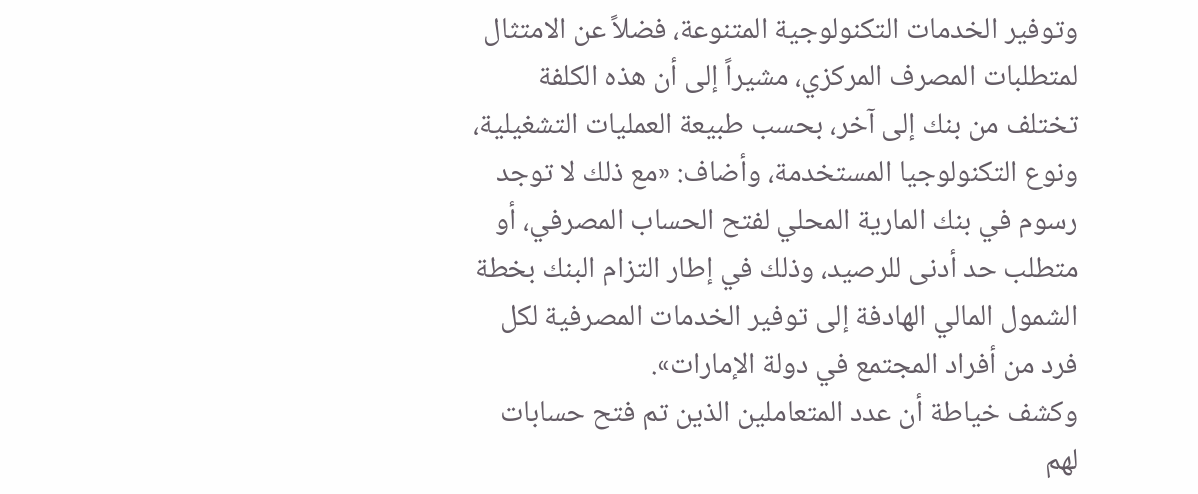وتوفير الخدمات التكنولوجية المتنوعة، فضلاً عن الامتثال لمتطلبات المصرف المركزي، مشيراً إلى أن هذه الكلفة تختلف من بنك إلى آخر، بحسب طبيعة العمليات التشغيلية، ونوع التكنولوجيا المستخدمة، وأضاف: «مع ذلك لا توجد رسوم في بنك المارية المحلي لفتح الحساب المصرفي، أو متطلب حد أدنى للرصيد، وذلك في إطار التزام البنك بخطة الشمول المالي الهادفة إلى توفير الخدمات المصرفية لكل فرد من أفراد المجتمع في دولة الإمارات».
وكشف خياطة أن عدد المتعاملين الذين تم فتح حسابات لهم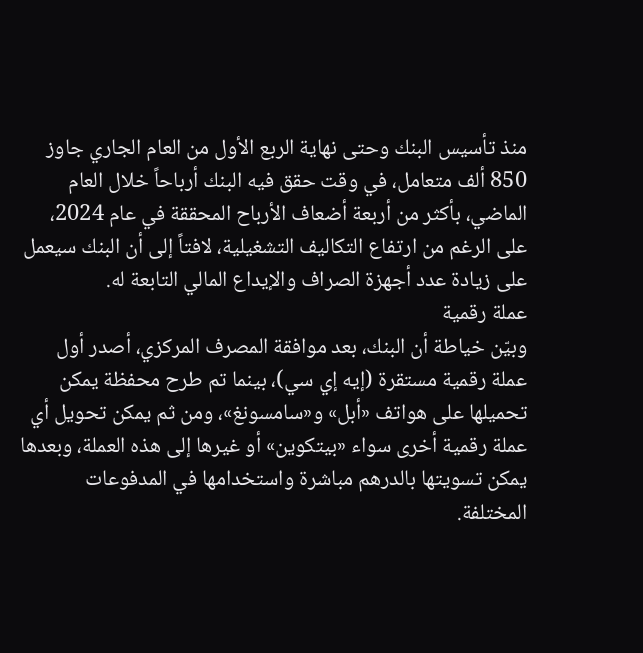منذ تأسيس البنك وحتى نهاية الربع الأول من العام الجاري جاوز 850 ألف متعامل، في وقت حقق فيه البنك أرباحاً خلال العام الماضي، بأكثر من أربعة أضعاف الأرباح المحققة في عام 2024، على الرغم من ارتفاع التكاليف التشغيلية، لافتاً إلى أن البنك سيعمل على زيادة عدد أجهزة الصراف والإيداع المالي التابعة له.
عملة رقمية
وبيّن خياطة أن البنك، بعد موافقة المصرف المركزي، أصدر أول عملة رقمية مستقرة (إيه إي سي)، بينما تم طرح محفظة يمكن تحميلها على هواتف «أبل» و«سامسونغ»، ومن ثم يمكن تحويل أي عملة رقمية أخرى سواء «بيتكوين» أو غيرها إلى هذه العملة، وبعدها يمكن تسويتها بالدرهم مباشرة واستخدامها في المدفوعات المختلفة.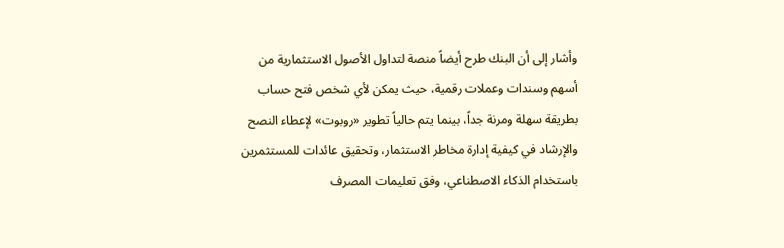وأشار إلى أن البنك طرح أيضاً منصة لتداول الأصول الاستثمارية من أسهم وسندات وعملات رقمية، حيث يمكن لأي شخص فتح حساب بطريقة سهلة ومرنة جداً، بينما يتم حالياً تطوير «روبوت» لإعطاء النصح والإرشاد في كيفية إدارة مخاطر الاستثمار، وتحقيق عائدات للمستثمرين باستخدام الذكاء الاصطناعي، وفق تعليمات المصرف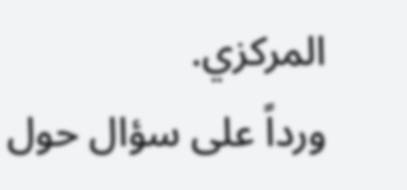المركزي.
ورداً على سؤال حول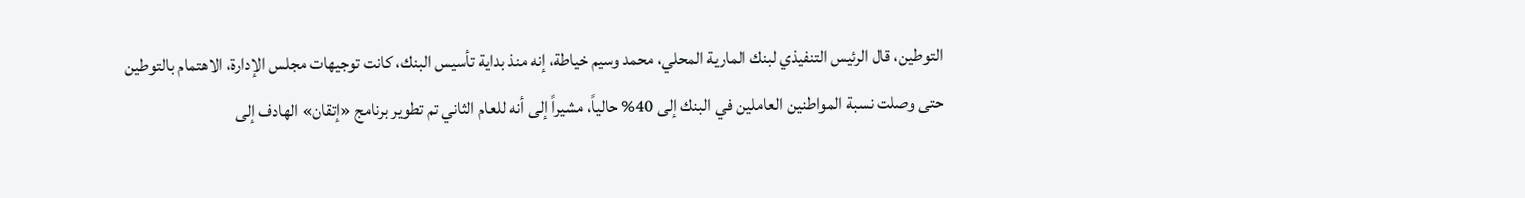التوطين، قال الرئيس التنفيذي لبنك المارية المحلي، محمد وسيم خياطة، إنه منذ بداية تأسيس البنك، كانت توجيهات مجلس الإدارة، الاهتمام بالتوطين حتى وصلت نسبة المواطنين العاملين في البنك إلى 40% حالياً، مشيراً إلى أنه للعام الثاني تم تطوير برنامج «إتقان» الهادف إلى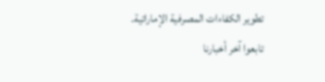تطوير الكفاءات المصرفية الإماراتية.
تابعوا آخر أخبارنا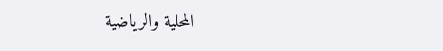المحلية والرياضية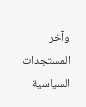وآخر المستجدات السياسية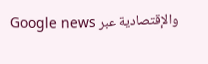والإقتصادية عبر Google news